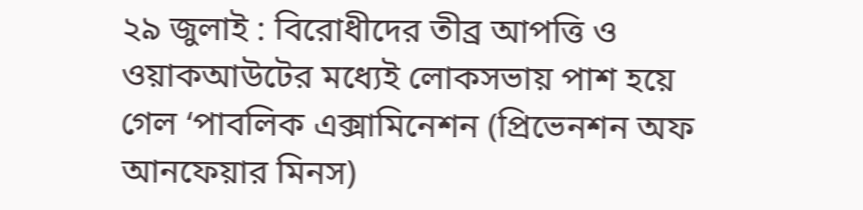২৯ জুলাই : বিরোধীদের তীব্র আপত্তি ও ওয়াকআউটের মধ্যেই লোকসভায় পাশ হয়ে গেল ‘পাবলিক এক্সামিনেশন (প্রিভেনশন অফ আনফেয়ার মিনস)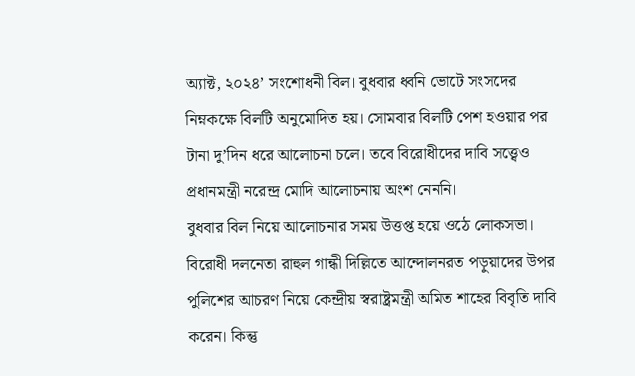অ্যাক্ট, ২০২৪’ সংশোধনী বিল। বুধবার ধ্বনি ভোটে সংসদের নিম্নকক্ষে বিলটি অনুমোদিত হয়। সোমবার বিলটি পেশ হওয়ার পর টানা দু’দিন ধরে আলোচনা চলে। তবে বিরোধীদের দাবি সত্ত্বেও প্রধানমন্ত্রী নরেন্দ্র মোদি আলোচনায় অংশ নেননি।
বুধবার বিল নিয়ে আলোচনার সময় উত্তপ্ত হয়ে ওঠে লোকসভা। বিরোধী দলনেতা রাহুল গান্ধী দিল্লিতে আন্দোলনরত পড়ুয়াদের উপর পুলিশের আচরণ নিয়ে কেন্দ্রীয় স্বরাষ্ট্রমন্ত্রী অমিত শাহের বিবৃতি দাবি করেন। কিন্তু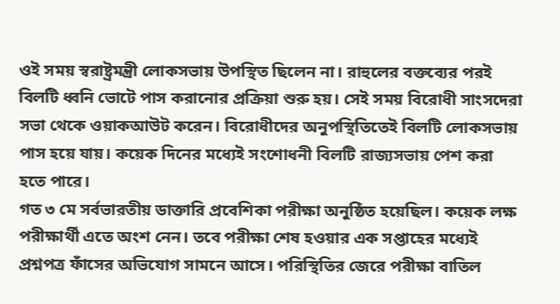ওই সময় স্বরাষ্ট্রমন্ত্রী লোকসভায় উপস্থিত ছিলেন না। রাহুলের বক্তব্যের পরই বিলটি ধ্বনি ভোটে পাস করানোর প্রক্রিয়া শুরু হয়। সেই সময় বিরোধী সাংসদেরা সভা থেকে ওয়াকআউট করেন। বিরোধীদের অনুপস্থিতিতেই বিলটি লোকসভায় পাস হয়ে যায়। কয়েক দিনের মধ্যেই সংশোধনী বিলটি রাজ্যসভায় পেশ করা হতে পারে।
গত ৩ মে সর্বভারতীয় ডাক্তারি প্রবেশিকা পরীক্ষা অনুষ্ঠিত হয়েছিল। কয়েক লক্ষ পরীক্ষার্থী এতে অংশ নেন। তবে পরীক্ষা শেষ হওয়ার এক সপ্তাহের মধ্যেই প্রশ্নপত্র ফাঁসের অভিযোগ সামনে আসে। পরিস্থিতির জেরে পরীক্ষা বাতিল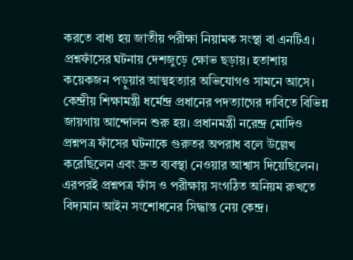করতে বাধ্য হয় জাতীয় পরীক্ষা নিয়ামক সংস্থা বা এনটিএ। প্রশ্নফাঁসের ঘটনায় দেশজুড়ে ক্ষোভ ছড়ায়। হতাশায় কয়েকজন পড়ুয়ার আত্মহত্যার অভিযোগও সামনে আসে। কেন্দ্রীয় শিক্ষামন্ত্রী ধর্মেন্দ্র প্রধানের পদত্যাগের দাবিতে বিভিন্ন জায়গায় আন্দোলন শুরু হয়। প্রধানমন্ত্রী নরেন্দ্র মোদিও প্রশ্নপত্র ফাঁসের ঘটনাকে গুরুতর অপরাধ বলে উল্লেখ করেছিলেন এবং দ্রুত ব্যবস্থা নেওয়ার আশ্বাস দিয়েছিলেন। এরপরই প্রশ্নপত্র ফাঁস ও পরীক্ষায় সংগঠিত অনিয়ম রুখতে বিদ্যমান আইন সংশোধনের সিদ্ধান্ত নেয় কেন্দ্র।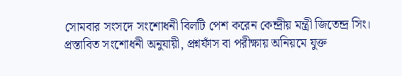সোমবার সংসদে সংশোধনী বিলটি পেশ করেন কেন্দ্রীয় মন্ত্রী জিতেন্দ্র সিং।
প্রস্তাবিত সংশোধনী অনুযায়ী, প্রশ্নফাঁস বা পরীক্ষায় অনিয়মে যুক্ত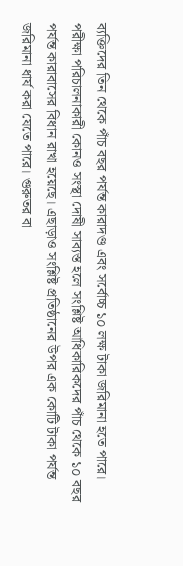ব্যক্তিদের তিন থেকে পাঁচ বছর পর্যন্ত কারাদণ্ড এবং সর্বোচ্চ ১০ লক্ষ টাকা জরিমানা হতে পারে। পরীক্ষা পরিচালনাকারী কোনও সংস্থা দোষী সাব্যস্ত হলে সংশ্লিষ্ট আধিকারিকদের পাঁচ থেকে ১০ বছর পর্যন্ত কারাবাসের বিধান রাখা হয়েছে। এছাড়াও সংশ্লিষ্ট প্রতিষ্ঠানের উপর এক কোটি টাকা পর্যন্ত জরিমানা ধার্য করা যেতে পারে। গুরুতর বা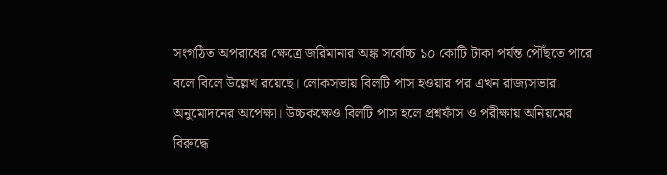সংগঠিত অপরাধের ক্ষেত্রে জরিমানার অঙ্ক সর্বোচ্চ ১০ কোটি টাকা পর্যন্ত পৌঁছতে পারে বলে বিলে উল্লেখ রয়েছে। লোকসভায় বিলটি পাস হওয়ার পর এখন রাজ্যসভার অনুমোদনের অপেক্ষা। উচ্চকক্ষেও বিলটি পাস হলে প্রশ্নফাঁস ও পরীক্ষায় অনিয়মের বিরুদ্ধে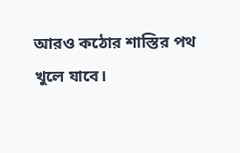আরও কঠোর শাস্তির পথ খুলে যাবে।